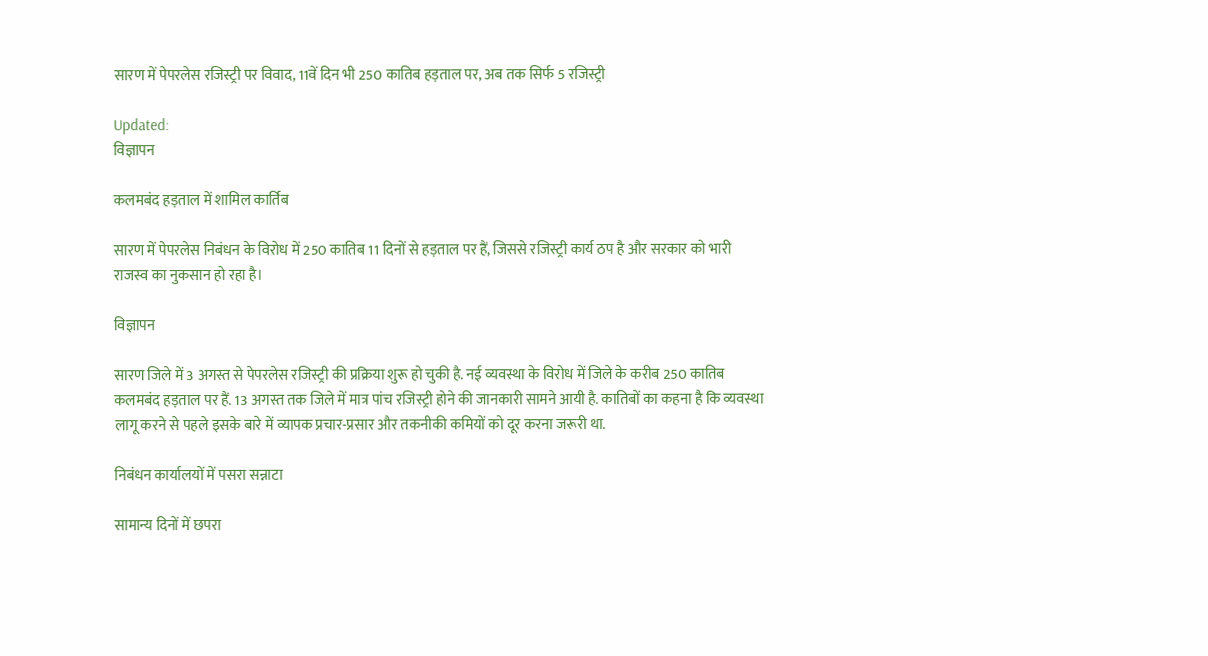सारण में पेपरलेस रजिस्ट्री पर विवाद, 11वें दिन भी 250 कातिब हड़ताल पर, अब तक सिर्फ 5 रजिस्ट्री

Updated:
विज्ञापन

कलमबंद हड़ताल में शामिल कार्तिब

सारण में पेपरलेस निबंधन के विरोध में 250 कातिब 11 दिनों से हड़ताल पर हैं, जिससे रजिस्ट्री कार्य ठप है और सरकार को भारी राजस्व का नुकसान हो रहा है।

विज्ञापन

सारण जिले में 3 अगस्त से पेपरलेस रजिस्ट्री की प्रक्रिया शुरू हो चुकी है. नई व्यवस्था के विरोध में जिले के करीब 250 कातिब कलमबंद हड़ताल पर हैं. 13 अगस्त तक जिले में मात्र पांच रजिस्ट्री होने की जानकारी सामने आयी है. कातिबों का कहना है कि व्यवस्था लागू करने से पहले इसके बारे में व्यापक प्रचार-प्रसार और तकनीकी कमियों को दूर करना जरूरी था.

निबंधन कार्यालयों में पसरा सन्नाटा

सामान्य दिनों में छपरा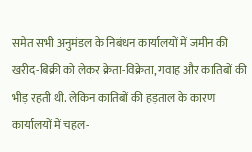समेत सभी अनुमंडल के निबंधन कार्यालयों में जमीन की खरीद-बिक्री को लेकर क्रेता-विक्रेता, गवाह और कातिबों की भीड़ रहती थी. लेकिन कातिबों की हड़ताल के कारण कार्यालयों में चहल-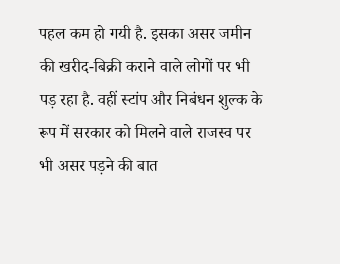पहल कम हो गयी है. इसका असर जमीन की खरीद-बिक्री कराने वाले लोगों पर भी पड़ रहा है. वहीं स्टांप और निबंधन शुल्क के रूप में सरकार को मिलने वाले राजस्व पर भी असर पड़ने की बात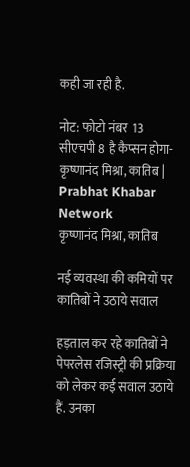कही जा रही है.

नोट: फोटो नंबर  13 सीएचपी 8 है कैप्सन होगा-कृष्णानंद मिश्रा, कातिब | Prabhat Khabar Network
कृष्णानंद मिश्रा, कातिब

नई व्यवस्था की कमियों पर कातिबों ने उठाये सवाल

हड़ताल कर रहे कातिबों ने पेपरलेस रजिस्ट्री की प्रक्रिया को लेकर कई सवाल उठाये हैं. उनका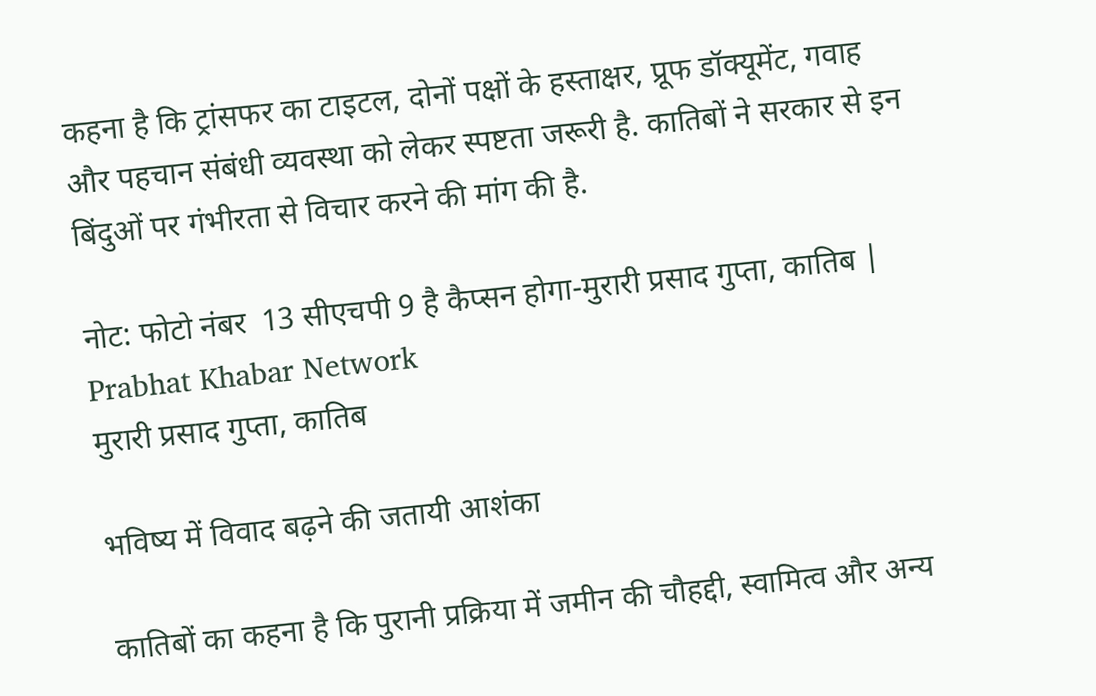कहना है कि ट्रांसफर का टाइटल, दोनों पक्षों के हस्ताक्षर, प्रूफ डॉक्यूमेंट, गवाह और पहचान संबंधी व्यवस्था को लेकर स्पष्टता जरूरी है. कातिबों ने सरकार से इन बिंदुओं पर गंभीरता से विचार करने की मांग की है.

नोट: फोटो नंबर  13 सीएचपी 9 है कैप्सन होगा-मुरारी प्रसाद गुप्ता, कातिब | Prabhat Khabar Network
मुरारी प्रसाद गुप्ता, कातिब

भविष्य में विवाद बढ़ने की जतायी आशंका

कातिबों का कहना है कि पुरानी प्रक्रिया में जमीन की चौहद्दी, स्वामित्व और अन्य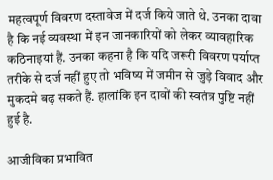महत्वपूर्ण विवरण दस्तावेज में दर्ज किये जाते थे. उनका दावा है कि नई व्यवस्था में इन जानकारियों को लेकर व्यावहारिक कठिनाइयां हैं. उनका कहना है कि यदि जरूरी विवरण पर्याप्त तरीके से दर्ज नहीं हुए तो भविष्य में जमीन से जुड़े विवाद और मुकदमे बढ़ सकते हैं. हालांकि इन दावों की स्वतंत्र पुष्टि नहीं हुई है.

आजीविका प्रभावित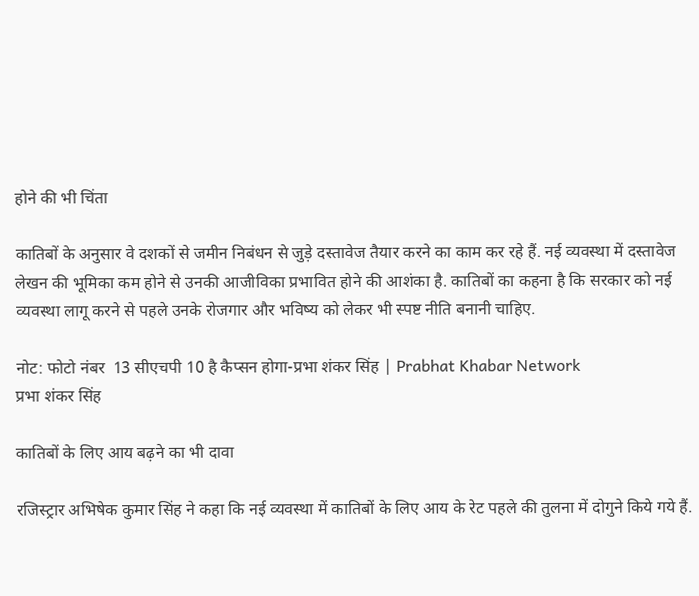होने की भी चिंता

कातिबों के अनुसार वे दशकों से जमीन निबंधन से जुड़े दस्तावेज तैयार करने का काम कर रहे हैं. नई व्यवस्था में दस्तावेज लेखन की भूमिका कम होने से उनकी आजीविका प्रभावित होने की आशंका है. कातिबों का कहना है कि सरकार को नई व्यवस्था लागू करने से पहले उनके रोजगार और भविष्य को लेकर भी स्पष्ट नीति बनानी चाहिए.

नोट: फोटो नंबर  13 सीएचपी 10 है कैप्सन होगा-प्रभा शंकर सिंह | Prabhat Khabar Network
प्रभा शंकर सिंह

कातिबों के लिए आय बढ़ने का भी दावा

रजिस्ट्रार अभिषेक कुमार सिंह ने कहा कि नई व्यवस्था में कातिबों के लिए आय के रेट पहले की तुलना में दोगुने किये गये हैं.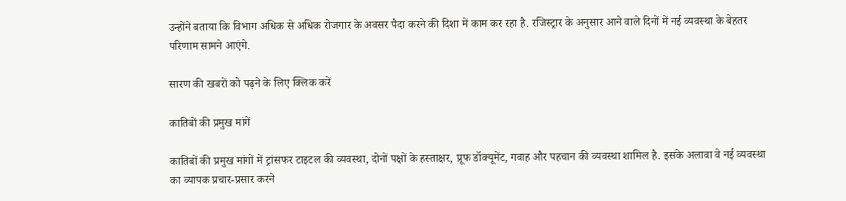उन्होंने बताया कि विभाग अधिक से अधिक रोजगार के अवसर पैदा करने की दिशा में काम कर रहा है. रजिस्ट्रार के अनुसार आने वाले दिनों में नई व्यवस्था के बेहतर परिणाम सामने आएंगे.

सारण की खबरों को पढ़ने के लिए क्लिक करें

कातिबों की प्रमुख मांगें

कातिबों की प्रमुख मांगों में ट्रांसफर टाइटल की व्यवस्था, दोनों पक्षों के हस्ताक्षर, प्रूफ डॉक्यूमेंट, गवाह और पहचान की व्यवस्था शामिल है. इसके अलावा वे नई व्यवस्था का व्यापक प्रचार-प्रसार करने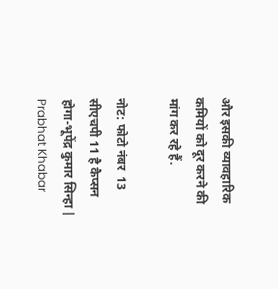और इसकी व्यावहारिक कमियों को दूर करने की मांग कर रहे हैं.

नोट: फोटो नंबर  13 सीएचपी 11 है कैप्सन होगा-भूपेंद्र कुमार सिन्हा | Prabhat Khabar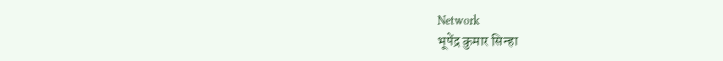Network
भूपेंद्र कुमार सिन्हा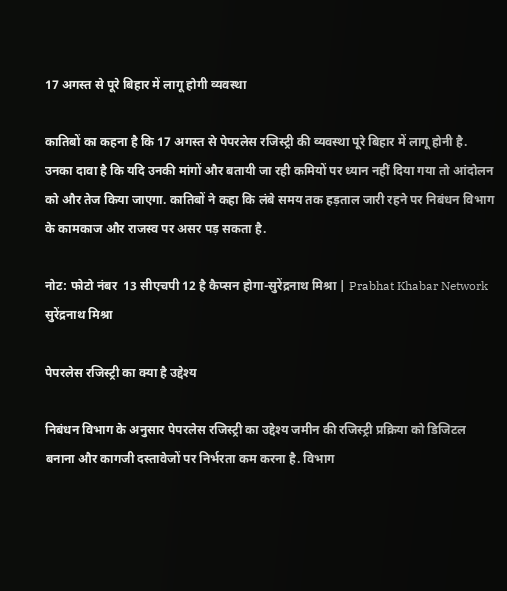17 अगस्त से पूरे बिहार में लागू होगी व्यवस्था

कातिबों का कहना है कि 17 अगस्त से पेपरलेस रजिस्ट्री की व्यवस्था पूरे बिहार में लागू होनी है. उनका दावा है कि यदि उनकी मांगों और बतायी जा रही कमियों पर ध्यान नहीं दिया गया तो आंदोलन को और तेज किया जाएगा. कातिबों ने कहा कि लंबे समय तक हड़ताल जारी रहने पर निबंधन विभाग के कामकाज और राजस्व पर असर पड़ सकता है.

नोट: फोटो नंबर  13 सीएचपी 12 है कैप्सन होगा-सुरेंद्रनाथ मिश्रा | Prabhat Khabar Network
सुरेंद्रनाथ मिश्रा

पेपरलेस रजिस्ट्री का क्या है उद्देश्य

निबंधन विभाग के अनुसार पेपरलेस रजिस्ट्री का उद्देश्य जमीन की रजिस्ट्री प्रक्रिया को डिजिटल बनाना और कागजी दस्तावेजों पर निर्भरता कम करना है. विभाग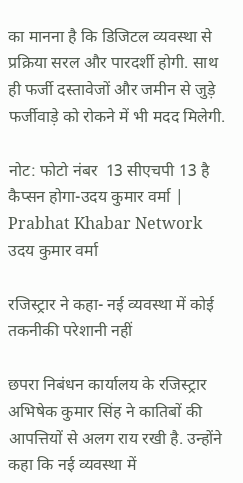का मानना है कि डिजिटल व्यवस्था से प्रक्रिया सरल और पारदर्शी होगी. साथ ही फर्जी दस्तावेजों और जमीन से जुड़े फर्जीवाड़े को रोकने में भी मदद मिलेगी.

नोट: फोटो नंबर  13 सीएचपी 13 है कैप्सन होगा-उदय कुमार वर्मा | Prabhat Khabar Network
उदय कुमार वर्मा

रजिस्ट्रार ने कहा- नई व्यवस्था में कोई तकनीकी परेशानी नहीं

छपरा निबंधन कार्यालय के रजिस्ट्रार अभिषेक कुमार सिंह ने कातिबों की आपत्तियों से अलग राय रखी है. उन्होंने कहा कि नई व्यवस्था में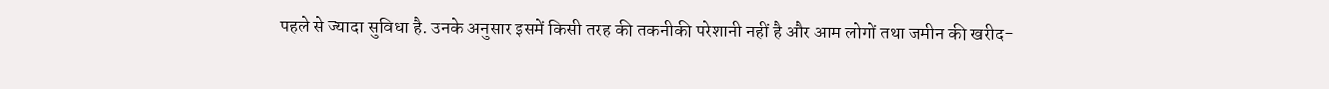पहले से ज्यादा सुविधा है. उनके अनुसार इसमें किसी तरह की तकनीकी परेशानी नहीं है और आम लोगों तथा जमीन की खरीद-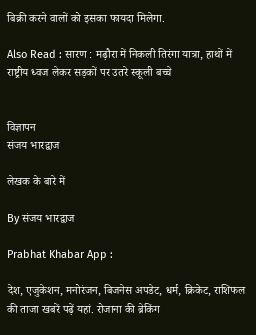बिक्री करने वालों को इसका फायदा मिलेगा.

Also Read : सारण : मढ़ौरा में निकली तिरंगा यात्रा, हाथों में राष्ट्रीय ध्वज लेकर सड़कों पर उतरे स्कूली बच्चे


विज्ञापन
संजय भारद्वाज

लेखक के बारे में

By संजय भारद्वाज

Prabhat Khabar App :

देश, एजुकेशन, मनोरंजन, बिजनेस अपडेट, धर्म, क्रिकेट, राशिफल की ताजा खबरें पढ़ें यहां. रोजाना की ब्रेकिंग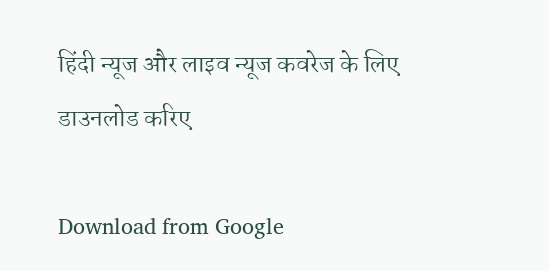हिंदी न्यूज और लाइव न्यूज कवरेज के लिए डाउनलोड करिए

Download from Google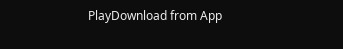PlayDownload from App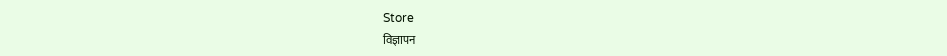Store
विज्ञापन